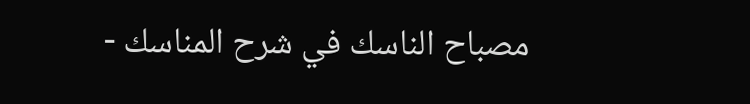مصباح الناسك في شرح المناسك -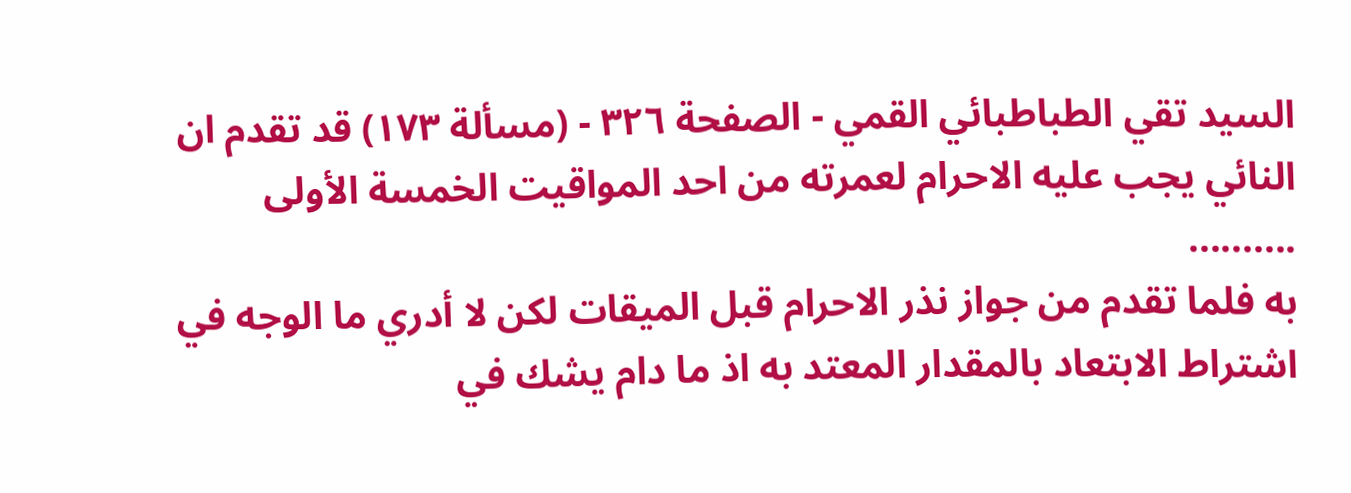السيد تقي الطباطبائي القمي - الصفحة ٣٢٦ - (مسألة ١٧٣) قد تقدم ان النائي يجب عليه الاحرام لعمرته من احد المواقيت الخمسة الأولى
..........
به فلما تقدم من جواز نذر الاحرام قبل الميقات لكن لا أدري ما الوجه في اشتراط الابتعاد بالمقدار المعتد به اذ ما دام يشك في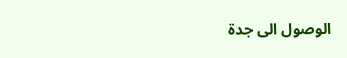الوصول الى جدة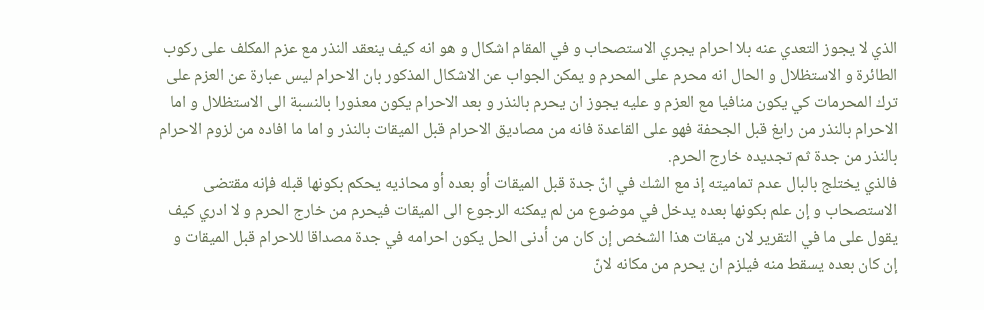الذي لا يجوز التعدي عنه بلا احرام يجري الاستصحاب و في المقام اشكال و هو انه كيف ينعقد النذر مع عزم المكلف على ركوب الطائرة و الاستظلال و الحال انه محرم على المحرم و يمكن الجواب عن الاشكال المذكور بان الاحرام ليس عبارة عن العزم على ترك المحرمات كي يكون منافيا مع العزم و عليه يجوز ان يحرم بالنذر و بعد الاحرام يكون معذورا بالنسبة الى الاستظلال و اما الاحرام بالنذر من رابغ قبل الجحفة فهو على القاعدة فانه من مصاديق الاحرام قبل الميقات بالنذر و اما ما افاده من لزوم الاحرام بالنذر من جدة ثم تجديده خارج الحرم.
فالذي يختلج بالبال عدم تماميته إذ مع الشك في انّ جدة قبل الميقات أو بعده أو محاذيه يحكم بكونها قبله فإنه مقتضى الاستصحاب و إن علم بكونها بعده يدخل في موضوع من لم يمكنه الرجوع الى الميقات فيحرم من خارج الحرم و لا ادري كيف يقول على ما في التقرير لان ميقات هذا الشخص إن كان من أدنى الحل يكون احرامه في جدة مصداقا للاحرام قبل الميقات و إن كان بعده يسقط منه فيلزم ان يحرم من مكانه لانّ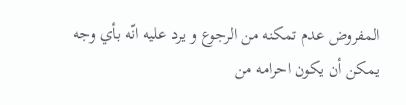المفروض عدم تمكنه من الرجوع و يرد عليه انّه بأي وجه يمكن أن يكون احرامه من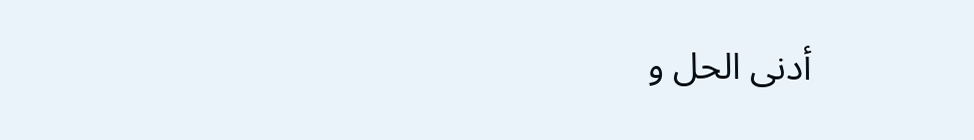أدنى الحل و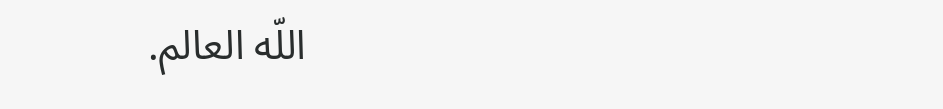اللّه العالم.